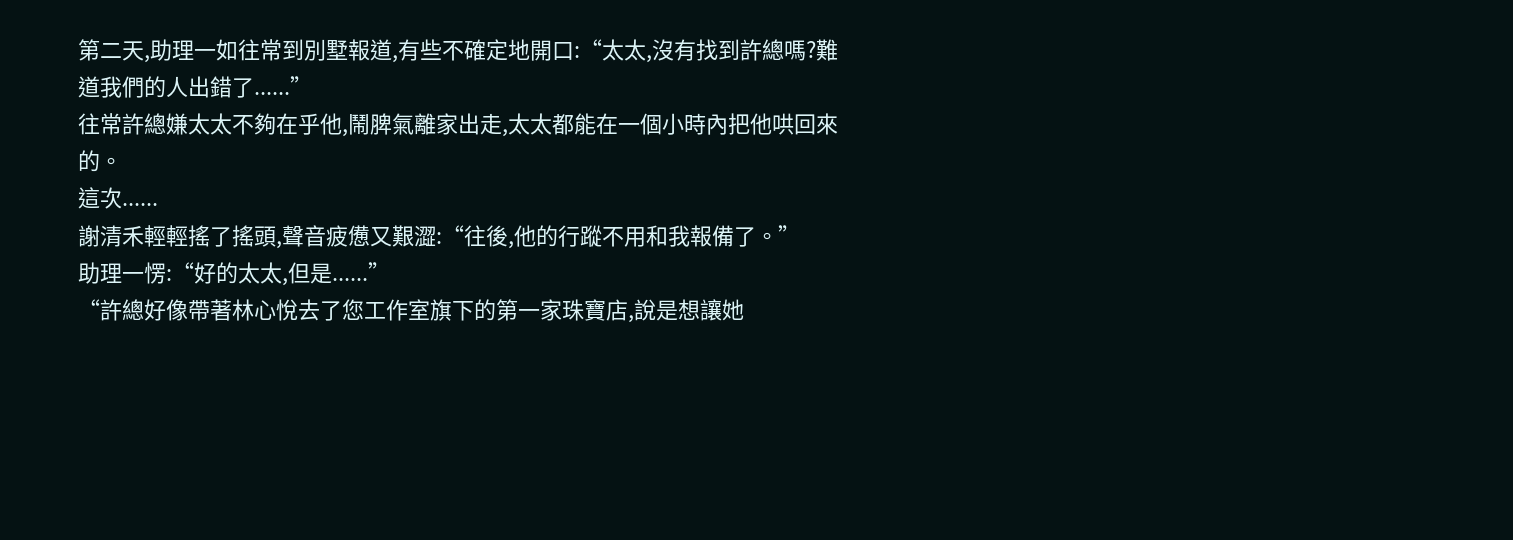第二天,助理一如往常到別墅報道,有些不確定地開口:“太太,沒有找到許總嗎?難道我們的人出錯了......”
往常許總嫌太太不夠在乎他,鬧脾氣離家出走,太太都能在一個小時內把他哄回來的。
這次......
謝清禾輕輕搖了搖頭,聲音疲憊又艱澀:“往後,他的行蹤不用和我報備了。”
助理一愣:“好的太太,但是......”
“許總好像帶著林心悅去了您工作室旗下的第一家珠寶店,說是想讓她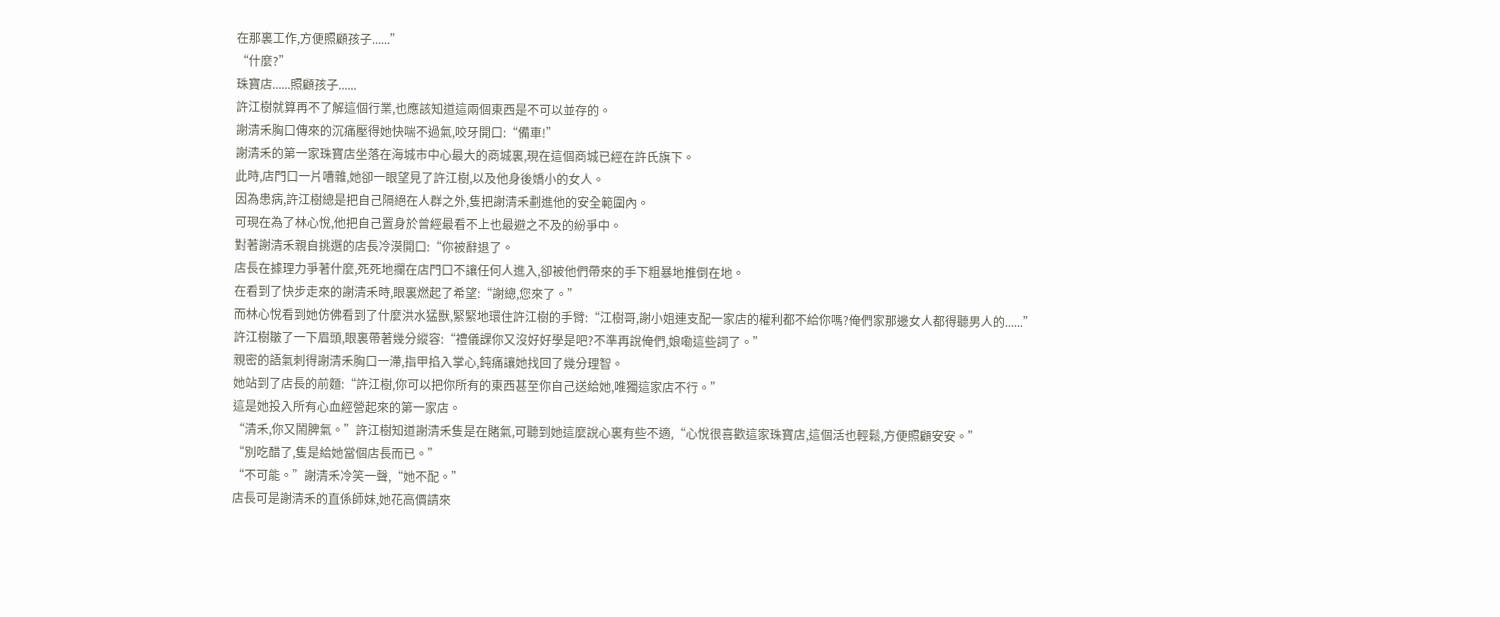在那裏工作,方便照顧孩子......”
“什麼?”
珠寶店......照顧孩子......
許江樹就算再不了解這個行業,也應該知道這兩個東西是不可以並存的。
謝清禾胸口傳來的沉痛壓得她快喘不過氣,咬牙開口:“備車!”
謝清禾的第一家珠寶店坐落在海城市中心最大的商城裏,現在這個商城已經在許氏旗下。
此時,店門口一片嘈雜,她卻一眼望見了許江樹,以及他身後嬌小的女人。
因為患病,許江樹總是把自己隔絕在人群之外,隻把謝清禾劃進他的安全範圍內。
可現在為了林心悅,他把自己置身於曾經最看不上也最避之不及的紛爭中。
對著謝清禾親自挑選的店長冷漠開口:“你被辭退了。
店長在據理力爭著什麼,死死地攔在店門口不讓任何人進入,卻被他們帶來的手下粗暴地推倒在地。
在看到了快步走來的謝清禾時,眼裏燃起了希望:“謝總,您來了。”
而林心悅看到她仿佛看到了什麼洪水猛獸,緊緊地環住許江樹的手臂:“江樹哥,謝小姐連支配一家店的權利都不給你嗎?俺們家那邊女人都得聽男人的......”
許江樹皺了一下眉頭,眼裏帶著幾分縱容:“禮儀課你又沒好好學是吧?不準再說俺們,娘嘞這些詞了。”
親密的語氣刺得謝清禾胸口一滯,指甲掐入掌心,鈍痛讓她找回了幾分理智。
她站到了店長的前麵:“許江樹,你可以把你所有的東西甚至你自己送給她,唯獨這家店不行。”
這是她投入所有心血經營起來的第一家店。
“清禾,你又鬧脾氣。”許江樹知道謝清禾隻是在賭氣,可聽到她這麼說心裏有些不適,“心悅很喜歡這家珠寶店,這個活也輕鬆,方便照顧安安。”
“別吃醋了,隻是給她當個店長而已。”
“不可能。”謝清禾冷笑一聲,“她不配。”
店長可是謝清禾的直係師妹,她花高價請來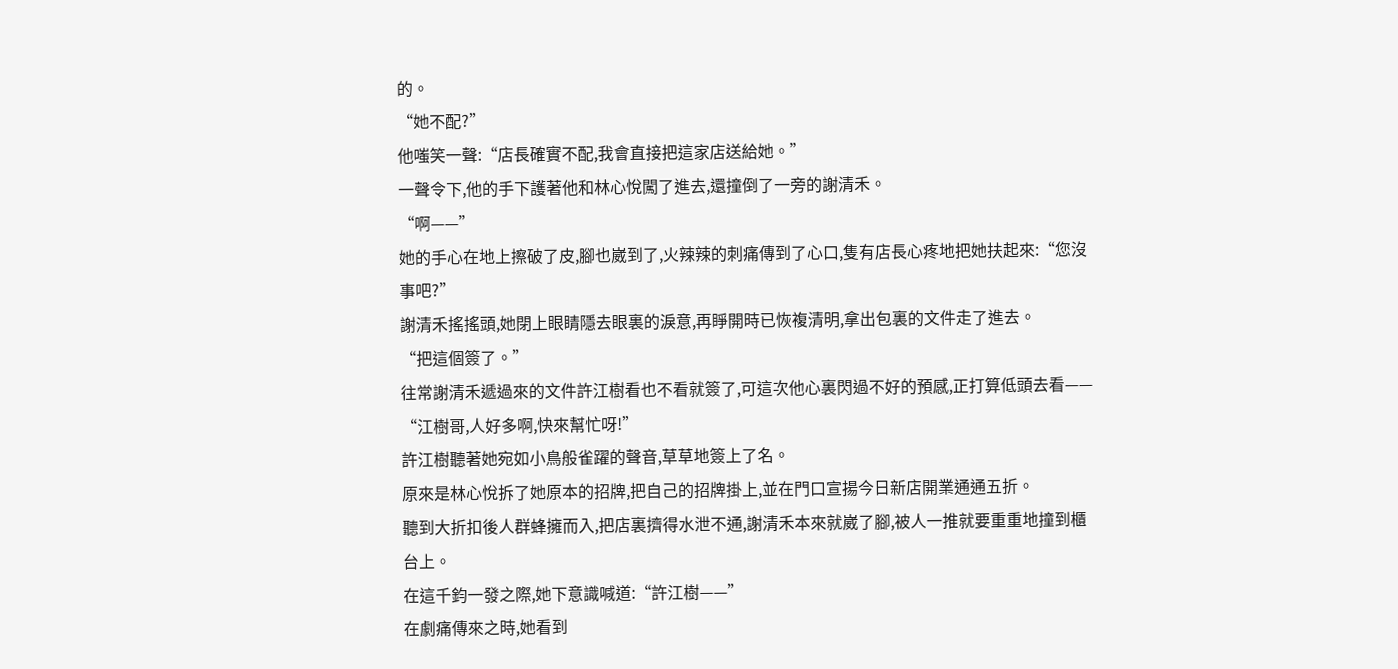的。
“她不配?”
他嗤笑一聲:“店長確實不配,我會直接把這家店送給她。”
一聲令下,他的手下護著他和林心悅闖了進去,還撞倒了一旁的謝清禾。
“啊——”
她的手心在地上擦破了皮,腳也崴到了,火辣辣的刺痛傳到了心口,隻有店長心疼地把她扶起來:“您沒事吧?”
謝清禾搖搖頭,她閉上眼睛隱去眼裏的淚意,再睜開時已恢複清明,拿出包裏的文件走了進去。
“把這個簽了。”
往常謝清禾遞過來的文件許江樹看也不看就簽了,可這次他心裏閃過不好的預感,正打算低頭去看——
“江樹哥,人好多啊,快來幫忙呀!”
許江樹聽著她宛如小鳥般雀躍的聲音,草草地簽上了名。
原來是林心悅拆了她原本的招牌,把自己的招牌掛上,並在門口宣揚今日新店開業通通五折。
聽到大折扣後人群蜂擁而入,把店裏擠得水泄不通,謝清禾本來就崴了腳,被人一推就要重重地撞到櫃台上。
在這千鈞一發之際,她下意識喊道:“許江樹——”
在劇痛傳來之時,她看到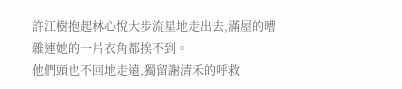許江樹抱起林心悅大步流星地走出去,滿屋的嘈雜連她的一片衣角都挨不到。
他們頭也不回地走遠,獨留謝清禾的呼救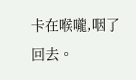卡在喉嚨,咽了回去。